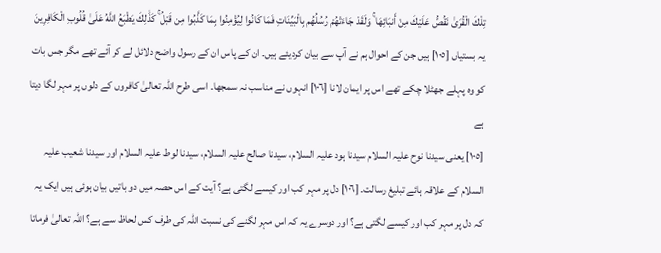تِلْكَ الْقُرَىٰ نَقُصُّ عَلَيْكَ مِنْ أَنبَائِهَا ۚ وَلَقَدْ جَاءَتْهُمْ رُسُلُهُم بِالْبَيِّنَاتِ فَمَا كَانُوا لِيُؤْمِنُوا بِمَا كَذَّبُوا مِن قَبْلُ ۚ كَذَٰلِكَ يَطْبَعُ اللَّهُ عَلَىٰ قُلُوبِ الْكَافِرِينَ
یہ بستیاں [١٠٥] ہیں جن کے احوال ہم نے آپ سے بیان کردیئے ہیں۔ ان کے پاس ان کے رسول واضح دلائل لے کر آئے تھے مگر جس بات کو وہ پہلے جھٹلا چکے تھے اس پر ایمان لانا [١٠٦] انہوں نے مناسب نہ سمجھا۔ اسی طرح اللہ تعالیٰ کافروں کے دلوں پر مہر لگا دیتا ہے
[١٠٥] یعنی سیدنا نوح علیہ السلام سیدنا ہود علیہ السلام، سیدنا صالح علیہ السلام، سیدنا لوط علیہ السلام اور سیدنا شعیب علیہ السلام کے علاقہ ہائے تبلیغ رسالت۔ [١٠٦] دل پر مہر کب اور کیسے لگتی ہے؟ آیت کے اس حصہ میں دو باتیں بیان ہوئی ہیں ایک یہ کہ دل پر مہر کب اور کیسے لگتی ہے؟ اور دوسرے یہ کہ اس مہر لگنے کی نسبت اللہ کی طرف کس لحاظ سے ہے؟ اللہ تعالیٰ فرماتا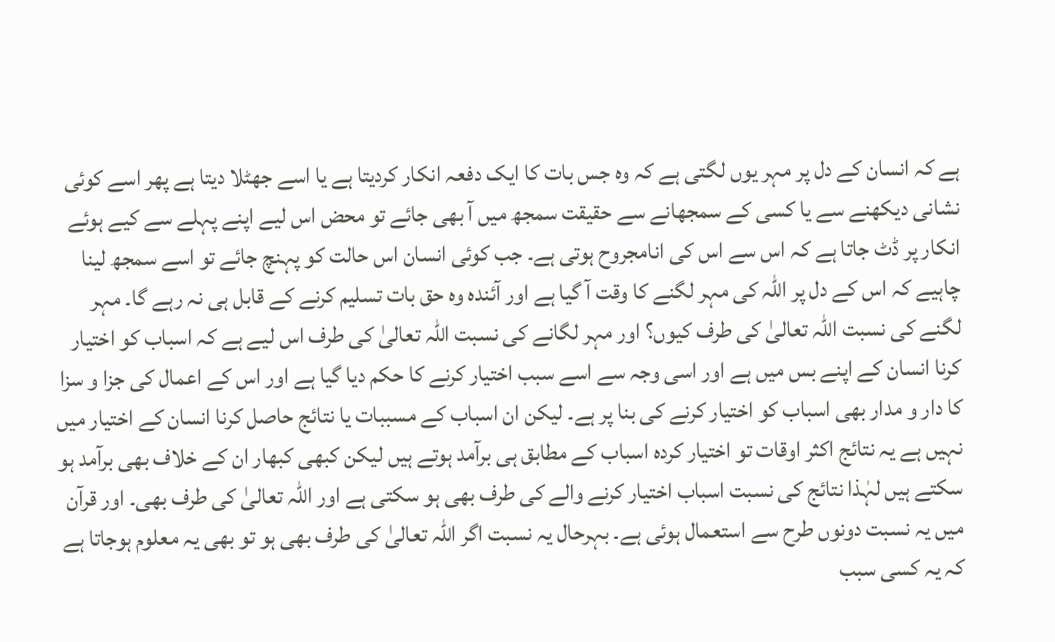ہے کہ انسان کے دل پر مہر یوں لگتی ہے کہ وہ جس بات کا ایک دفعہ انکار کردیتا ہے یا اسے جھٹلا دیتا ہے پھر اسے کوئی نشانی دیکھنے سے یا کسی کے سمجھانے سے حقیقت سمجھ میں آ بھی جائے تو محض اس لیے اپنے پہلے سے کیے ہوئے انکار پر ڈٹ جاتا ہے کہ اس سے اس کی انامجروح ہوتی ہے۔ جب کوئی انسان اس حالت کو پہنچ جائے تو اسے سمجھ لینا چاہیے کہ اس کے دل پر اللہ کی مہر لگنے کا وقت آ گیا ہے اور آئندہ وہ حق بات تسلیم کرنے کے قابل ہی نہ رہے گا۔ مہر لگنے کی نسبت اللہ تعالیٰ کی طرف کیوں؟ اور مہر لگانے کی نسبت اللہ تعالیٰ کی طرف اس لیے ہے کہ اسباب کو اختیار کرنا انسان کے اپنے بس میں ہے اور اسی وجہ سے اسے سبب اختیار کرنے کا حکم دیا گیا ہے اور اس کے اعمال کی جزا و سزا کا دار و مدار بھی اسباب کو اختیار کرنے کی بنا پر ہے۔ لیکن ان اسباب کے مسببات یا نتائج حاصل کرنا انسان کے اختیار میں نہیں ہے یہ نتائج اکثر اوقات تو اختیار کردہ اسباب کے مطابق ہی برآمد ہوتے ہیں لیکن کبھی کبھار ان کے خلاف بھی برآمد ہو سکتے ہیں لہٰذا نتائج کی نسبت اسباب اختیار کرنے والے کی طرف بھی ہو سکتی ہے اور اللہ تعالیٰ کی طرف بھی۔ اور قرآن میں یہ نسبت دونوں طرح سے استعمال ہوئی ہے۔ بہرحال یہ نسبت اگر اللہ تعالیٰ کی طرف بھی ہو تو بھی یہ معلوم ہوجاتا ہے کہ یہ کسی سبب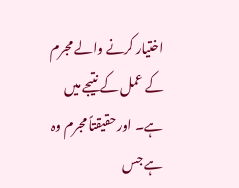اختیار کرنے والے مجرم کے عمل کے نتیجے میں ہے۔ اور حقیقتاً مجرم وہ ہے جس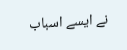نے ایسے اسباب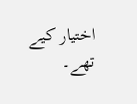اختیار کیے تھے۔